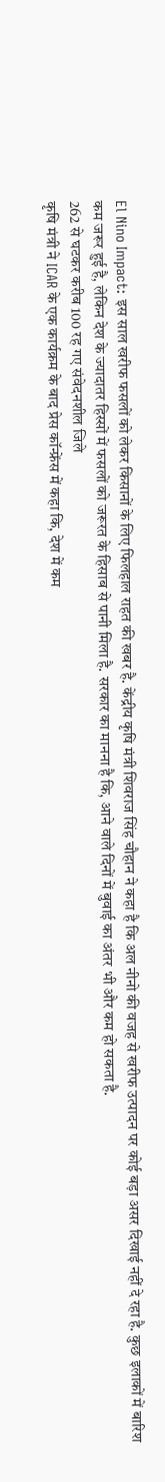El Nino Impact: इस साल खरीफ फसलों को लेकर किसानों के लिए फिलहाल राहत की खबर है. केंद्रीय कृषि मंत्री शिवराज सिंह चौहान ने कहा है कि अल नीनो की वजह से खरीफ उत्पादन पर कोई बड़ा असर दिखाई नहीं दे रहा है. कुछ इलाकों में बारिश कम जरूर हुई है, लेकिन देश के ज्यादातर हिस्सों में फसलों को जरूरत के हिसाब से पानी मिला है. सरकार का मानना है कि, आने वाले दिनों में बुवाई का अंतर भी और कम हो सकता है.
262 से घटकर करीब 100 रह गए संवेदनशील जिले
कृषि मंत्री ने ICAR के एक कार्यक्रम के बाद प्रेस कॉन्फ्रेंस में कहा कि, देश में कम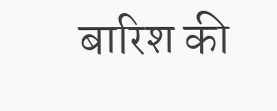बारिश की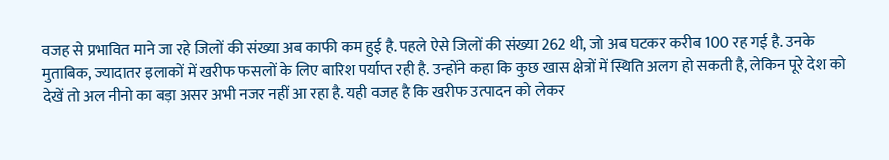वजह से प्रभावित माने जा रहे जिलों की संख्या अब काफी कम हुई है. पहले ऐसे जिलों की संख्या 262 थी, जो अब घटकर करीब 100 रह गई है. उनके मुताबिक, ज्यादातर इलाकों में खरीफ फसलों के लिए बारिश पर्याप्त रही है. उन्होंने कहा कि कुछ खास क्षेत्रों में स्थिति अलग हो सकती है, लेकिन पूरे देश को देखें तो अल नीनो का बड़ा असर अभी नजर नहीं आ रहा है. यही वजह है कि खरीफ उत्पादन को लेकर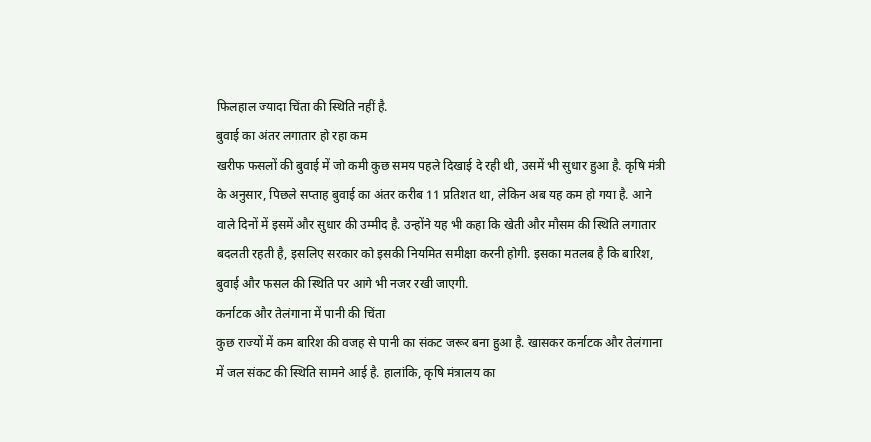फिलहाल ज्यादा चिंता की स्थिति नहीं है.
बुवाई का अंतर लगातार हो रहा कम
खरीफ फसलों की बुवाई में जो कमी कुछ समय पहले दिखाई दे रही थी, उसमें भी सुधार हुआ है. कृषि मंत्री के अनुसार, पिछले सप्ताह बुवाई का अंतर करीब 11 प्रतिशत था, लेकिन अब यह कम हो गया है. आने वाले दिनों में इसमें और सुधार की उम्मीद है. उन्होंने यह भी कहा कि खेती और मौसम की स्थिति लगातार बदलती रहती है, इसलिए सरकार को इसकी नियमित समीक्षा करनी होगी. इसका मतलब है कि बारिश, बुवाई और फसल की स्थिति पर आगे भी नजर रखी जाएगी.
कर्नाटक और तेलंगाना में पानी की चिंता
कुछ राज्यों में कम बारिश की वजह से पानी का संकट जरूर बना हुआ है. खासकर कर्नाटक और तेलंगाना में जल संकट की स्थिति सामने आई है. हालांकि, कृषि मंत्रालय का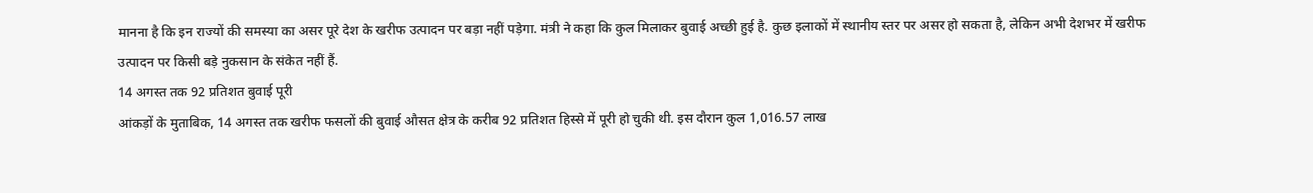मानना है कि इन राज्यों की समस्या का असर पूरे देश के खरीफ उत्पादन पर बड़ा नहीं पड़ेगा. मंत्री ने कहा कि कुल मिलाकर बुवाई अच्छी हुई है. कुछ इलाकों में स्थानीय स्तर पर असर हो सकता है, लेकिन अभी देशभर में खरीफ उत्पादन पर किसी बड़े नुकसान के संकेत नहीं हैं.
14 अगस्त तक 92 प्रतिशत बुवाई पूरी
आंकड़ों के मुताबिक, 14 अगस्त तक खरीफ फसलों की बुवाई औसत क्षेत्र के करीब 92 प्रतिशत हिस्से में पूरी हो चुकी थी. इस दौरान कुल 1,016.57 लाख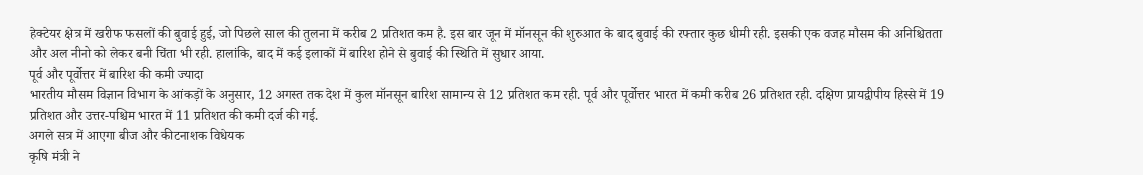हेक्टेयर क्षेत्र में खरीफ फसलों की बुवाई हुई, जो पिछले साल की तुलना में करीब 2 प्रतिशत कम है. इस बार जून में मॉनसून की शुरुआत के बाद बुवाई की रफ्तार कुछ धीमी रही. इसकी एक वजह मौसम की अनिश्चितता और अल नीनो को लेकर बनी चिंता भी रही. हालांकि, बाद में कई इलाकों में बारिश होने से बुवाई की स्थिति में सुधार आया.
पूर्व और पूर्वोत्तर में बारिश की कमी ज्यादा
भारतीय मौसम विज्ञान विभाग के आंकड़ों के अनुसार, 12 अगस्त तक देश में कुल मॉनसून बारिश सामान्य से 12 प्रतिशत कम रही. पूर्व और पूर्वोत्तर भारत में कमी करीब 26 प्रतिशत रही. दक्षिण प्रायद्वीपीय हिस्से में 19 प्रतिशत और उत्तर-पश्चिम भारत में 11 प्रतिशत की कमी दर्ज की गई.
अगले सत्र में आएगा बीज और कीटनाशक विधेयक
कृषि मंत्री ने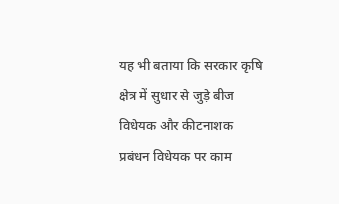यह भी बताया कि सरकार कृषि क्षेत्र में सुधार से जुड़े बीज विधेयक और कीटनाशक प्रबंधन विधेयक पर काम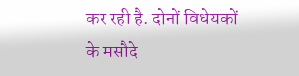कर रही है. दोनों विधेयकों के मसौदे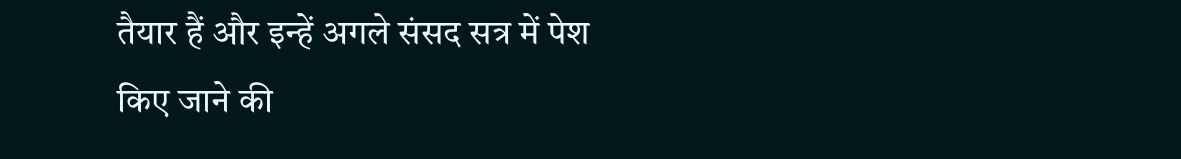तैयार हैं और इन्हें अगले संसद सत्र में पेश किए जाने की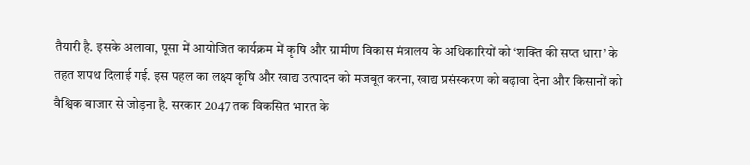तैयारी है. इसके अलावा, पूसा में आयोजित कार्यक्रम में कृषि और ग्रामीण विकास मंत्रालय के अधिकारियों को ‘शक्ति की सप्त धारा’ के तहत शपथ दिलाई गई. इस पहल का लक्ष्य कृषि और खाद्य उत्पादन को मजबूत करना, खाद्य प्रसंस्करण को बढ़ावा देना और किसानों को वैश्विक बाजार से जोड़ना है. सरकार 2047 तक विकसित भारत के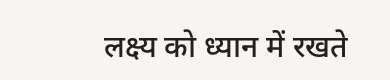लक्ष्य को ध्यान में रखते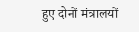हुए दोनों मंत्रालयों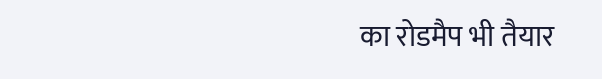का रोडमैप भी तैयार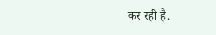कर रही है.